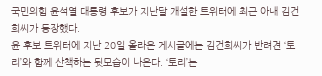국민의힘 윤석열 대통령 후보가 지난달 개설한 트위터에 최근 아내 김건희씨가 등장했다.
윤 후보 트위터에 지난 20일 올라온 게시글에는 김건희씨가 반려견 ‘토리’와 함께 산책하는 뒷모습이 나온다. ‘토리’는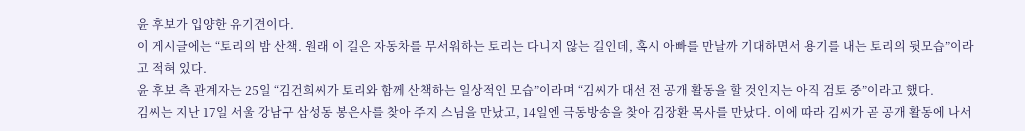윤 후보가 입양한 유기견이다.
이 게시글에는 “토리의 밤 산책. 원래 이 길은 자동차를 무서워하는 토리는 다니지 않는 길인데, 혹시 아빠를 만날까 기대하면서 용기를 내는 토리의 뒷모습”이라고 적혀 있다.
윤 후보 측 관계자는 25일 “김건희씨가 토리와 함께 산책하는 일상적인 모습”이라며 “김씨가 대선 전 공개 활동을 할 것인지는 아직 검토 중”이라고 했다.
김씨는 지난 17일 서울 강남구 삼성동 봉은사를 찾아 주지 스님을 만났고, 14일엔 극동방송을 찾아 김장환 목사를 만났다. 이에 따라 김씨가 곧 공개 활동에 나서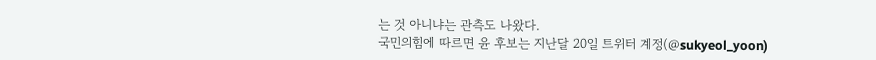는 것 아니냐는 관측도 나왔다.
국민의힘에 따르면 윤 후보는 지난달 20일 트위터 계정(@sukyeol_yoon)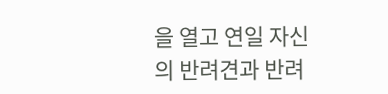을 열고 연일 자신의 반려견과 반려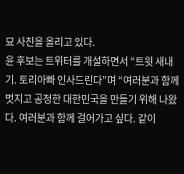묘 사진을 올리고 있다.
윤 후보는 트위터를 개설하면서 “트윗 새내기. 토리아빠 인사드린다”며 “여러분과 함께 멋지고 공정한 대한민국을 만들기 위해 나왔다. 여러분과 함께 걸어가고 싶다. 같이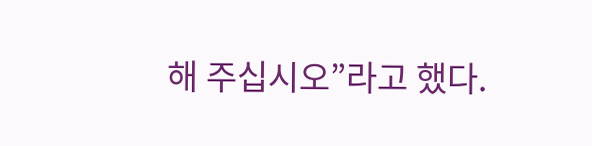해 주십시오”라고 했다.